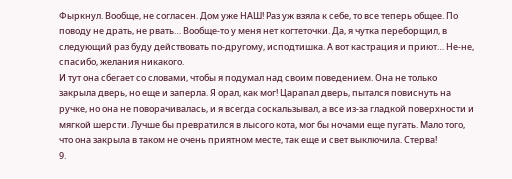Фыркнул. Вообще, не согласен. Дом уже НАШ! Раз уж взяла к себе, то все теперь общее. По поводу не драть, не рвать… Вообще-то у меня нет когтеточки. Да, я чутка переборщил, в следующий раз буду действовать по-другому, исподтишка. А вот кастрация и приют… Не-не, спасибо, желания никакого.
И тут она сбегает со словами, чтобы я подумал над своим поведением. Она не только закрыла дверь, но еще и заперла. Я орал, как мог! Царапал дверь, пытался повиснуть на ручке, но она не поворачивалась, и я всегда соскальзывал, а все из-за гладкой поверхности и мягкой шерсти. Лучше бы превратился в лысого кота, мог бы ночами еще пугать. Мало того, что она закрыла в таком не очень приятном месте, так еще и свет выключила. Стерва!
9.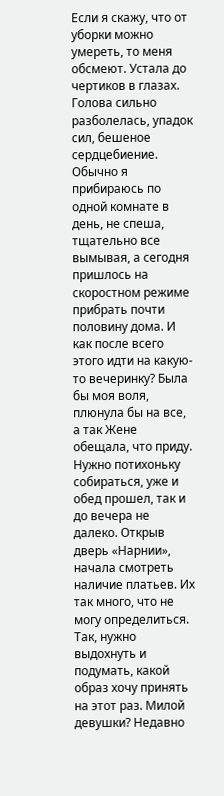Если я скажу, что от уборки можно умереть, то меня обсмеют. Устала до чертиков в глазах. Голова сильно разболелась, упадок сил, бешеное сердцебиение. Обычно я прибираюсь по одной комнате в день, не спеша, тщательно все вымывая, а сегодня пришлось на скоростном режиме прибрать почти половину дома. И как после всего этого идти на какую-то вечеринку? Была бы моя воля, плюнула бы на все, а так Жене обещала, что приду.
Нужно потихоньку собираться, уже и обед прошел, так и до вечера не далеко. Открыв дверь «Нарнии», начала смотреть наличие платьев. Их так много, что не могу определиться. Так, нужно выдохнуть и подумать, какой образ хочу принять на этот раз. Милой девушки? Недавно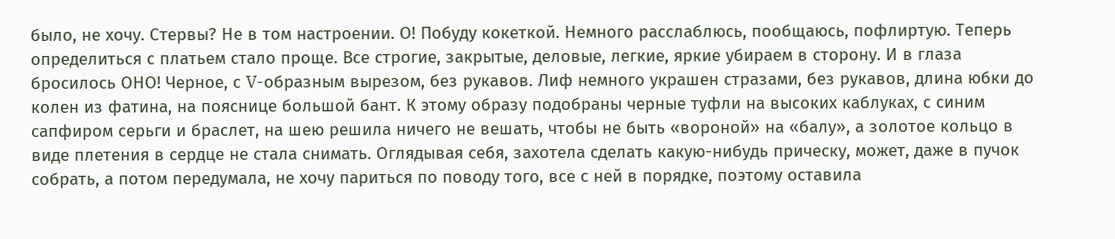было, не хочу. Стервы? Не в том настроении. О! Побуду кокеткой. Немного расслаблюсь, пообщаюсь, пофлиртую. Теперь определиться с платьем стало проще. Все строгие, закрытые, деловые, легкие, яркие убираем в сторону. И в глаза бросилось ОНО! Черное, с V-образным вырезом, без рукавов. Лиф немного украшен стразами, без рукавов, длина юбки до колен из фатина, на пояснице большой бант. К этому образу подобраны черные туфли на высоких каблуках, с синим сапфиром серьги и браслет, на шею решила ничего не вешать, чтобы не быть «вороной» на «балу», а золотое кольцо в виде плетения в сердце не стала снимать. Оглядывая себя, захотела сделать какую-нибудь прическу, может, даже в пучок собрать, а потом передумала, не хочу париться по поводу того, все с ней в порядке, поэтому оставила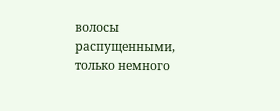волосы распущенными, только немного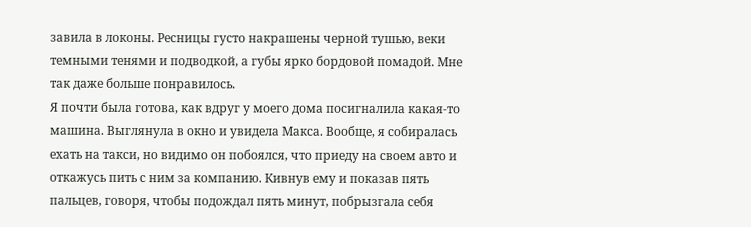завила в локоны. Ресницы густо накрашены черной тушью, веки темными тенями и подводкой, а губы ярко бордовой помадой. Мне так даже больше понравилось.
Я почти была готова, как вдруг у моего дома посигналила какая-то машина. Выглянула в окно и увидела Макса. Вообще, я собиралась ехать на такси, но видимо он побоялся, что приеду на своем авто и откажусь пить с ним за компанию. Кивнув ему и показав пять пальцев, говоря, чтобы подождал пять минут, побрызгала себя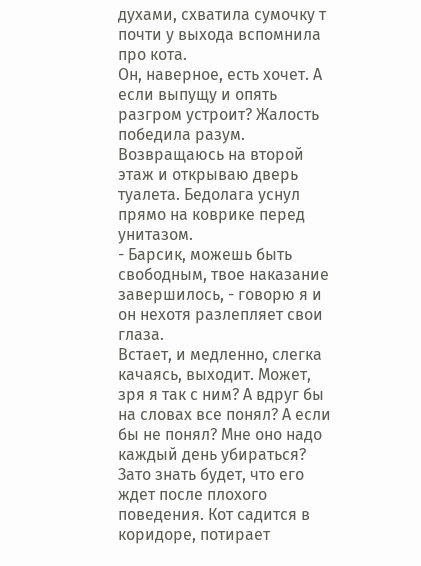духами, схватила сумочку т почти у выхода вспомнила про кота.
Он, наверное, есть хочет. А если выпущу и опять разгром устроит? Жалость победила разум. Возвращаюсь на второй этаж и открываю дверь туалета. Бедолага уснул прямо на коврике перед унитазом.
- Барсик, можешь быть свободным, твое наказание завершилось, - говорю я и он нехотя разлепляет свои глаза.
Встает, и медленно, слегка качаясь, выходит. Может, зря я так с ним? А вдруг бы на словах все понял? А если бы не понял? Мне оно надо каждый день убираться? Зато знать будет, что его ждет после плохого поведения. Кот садится в коридоре, потирает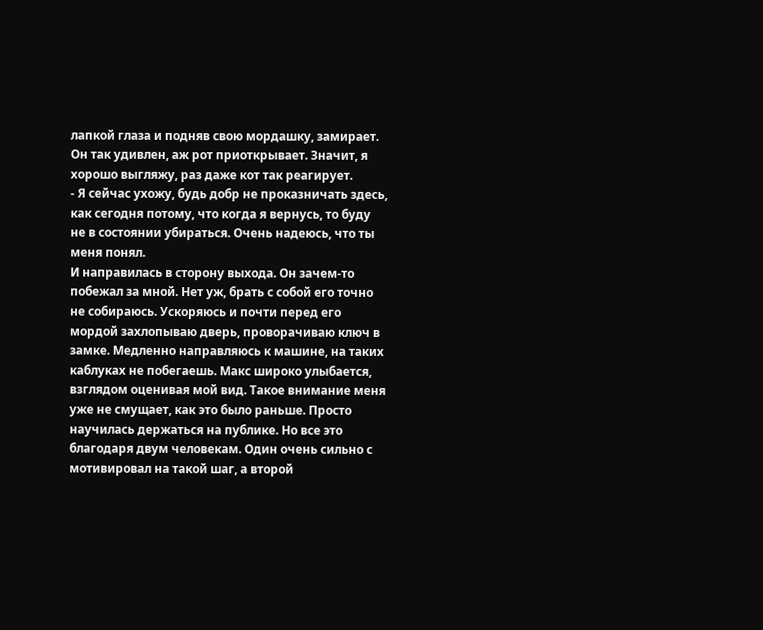лапкой глаза и подняв свою мордашку, замирает. Он так удивлен, аж рот приоткрывает. Значит, я хорошо выгляжу, раз даже кот так реагирует.
- Я сейчас ухожу, будь добр не проказничать здесь, как сегодня потому, что когда я вернусь, то буду не в состоянии убираться. Очень надеюсь, что ты меня понял.
И направилась в сторону выхода. Он зачем-то побежал за мной. Нет уж, брать с собой его точно не собираюсь. Ускоряюсь и почти перед его мордой захлопываю дверь, проворачиваю ключ в замке. Медленно направляюсь к машине, на таких каблуках не побегаешь. Макс широко улыбается, взглядом оценивая мой вид. Такое внимание меня уже не смущает, как это было раньше. Просто научилась держаться на публике. Но все это благодаря двум человекам. Один очень сильно с мотивировал на такой шаг, а второй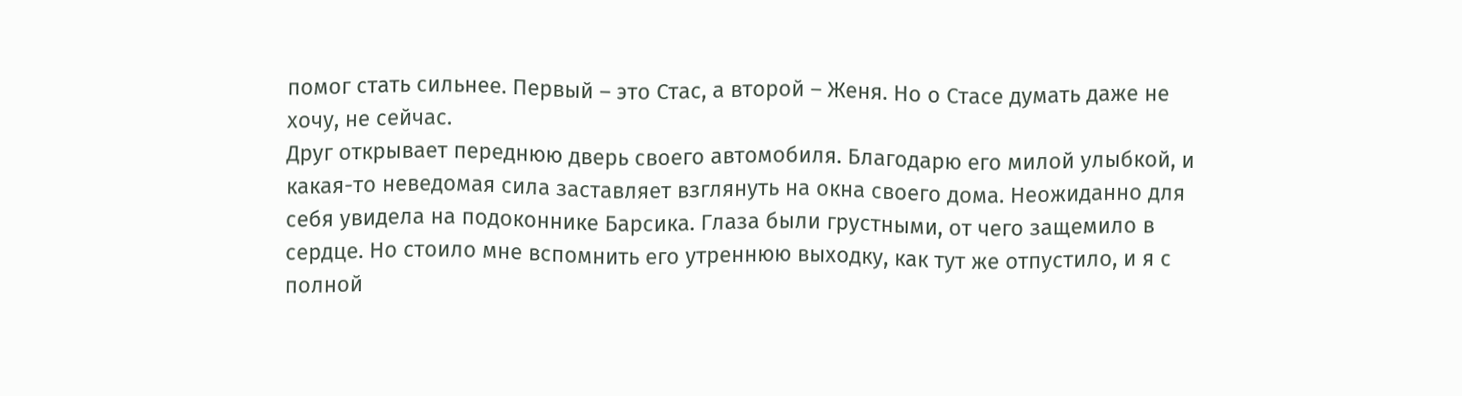помог стать сильнее. Первый – это Стас, а второй – Женя. Но о Стасе думать даже не хочу, не сейчас.
Друг открывает переднюю дверь своего автомобиля. Благодарю его милой улыбкой, и какая-то неведомая сила заставляет взглянуть на окна своего дома. Неожиданно для себя увидела на подоконнике Барсика. Глаза были грустными, от чего защемило в сердце. Но стоило мне вспомнить его утреннюю выходку, как тут же отпустило, и я с полной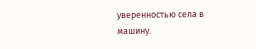уверенностью села в машину.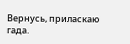Вернусь, приласкаю гада.